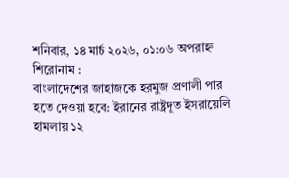শনিবার, ১৪ মার্চ ২০২৬, ০১:০৬ অপরাহ্ন
শিরোনাম :
বাংলাদেশের জাহাজকে হরমুজ প্রণালী পার হতে দেওয়া হবে: ইরানের রাষ্ট্রদূত ইসরায়েলি হামলায় ১২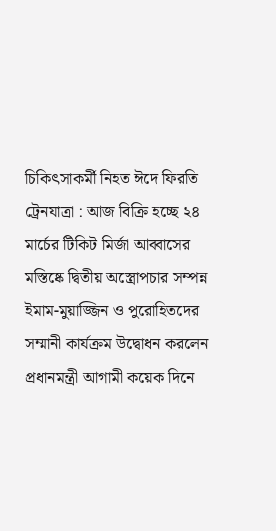চিকিৎসাকর্মী নিহত ঈদে ফিরতি ট্রেনযাত্রা : আজ বিক্রি হচ্ছে ২৪ মার্চের টিকিট মির্জা আব্বাসের মস্তিষ্কে দ্বিতীয় অস্ত্রোপচার সম্পন্ন ইমাম-মুয়াজ্জিন ও পুরোহিতদের সম্মানী কার্যক্রম উদ্বোধন করলেন প্রধানমন্ত্রী আগামী কয়েক দিনে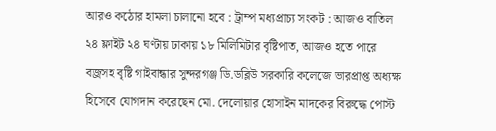আরও কঠোর হামলা চালানো হবে : ট্রাম্প মধ্যপ্রাচ্য সংকট : আজও বাতিল ২৪ ফ্লাইট ২৪ ঘণ্টায় ঢাকায় ১৮ মিলিমিটার বৃষ্টিপাত, আজও হতে পারে বজ্রসহ বৃষ্টি গাইবান্ধার সুন্দরগঞ্জ ডি.ডব্লিউ সরকারি কলেজে ভারপ্রাপ্ত অধ্যক্ষ হিসেবে যোগদান করেছেন মো. দেলোয়ার হোসাইন মাদকের বিরুদ্ধে পোস্ট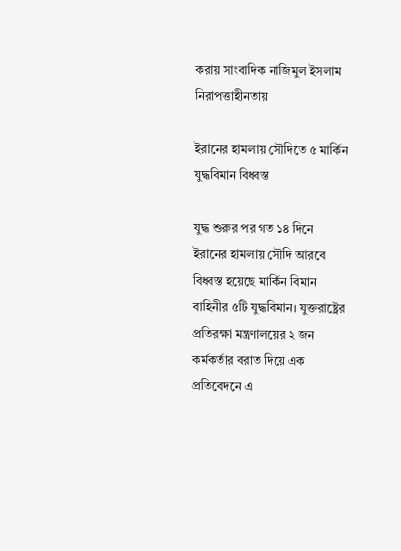করায় সাংবাদিক নাজিমুল ইসলাম নিরাপত্তাহীনতায়

ইরানের হামলায় সৌদিতে ৫ মার্কিন যুদ্ধবিমান বিধ্বস্ত

যুদ্ধ শুরুর পর গত ১৪ দিনে ইরানের হামলায় সৌদি আরবে বিধ্বস্ত হয়েছে মার্কিন বিমান বাহিনীর ৫টি যুদ্ধবিমান। যুক্তরাষ্ট্রের প্রতিরক্ষা মন্ত্রণালয়ের ২ জন কর্মকর্তার বরাত দিয়ে এক প্রতিবেদনে এ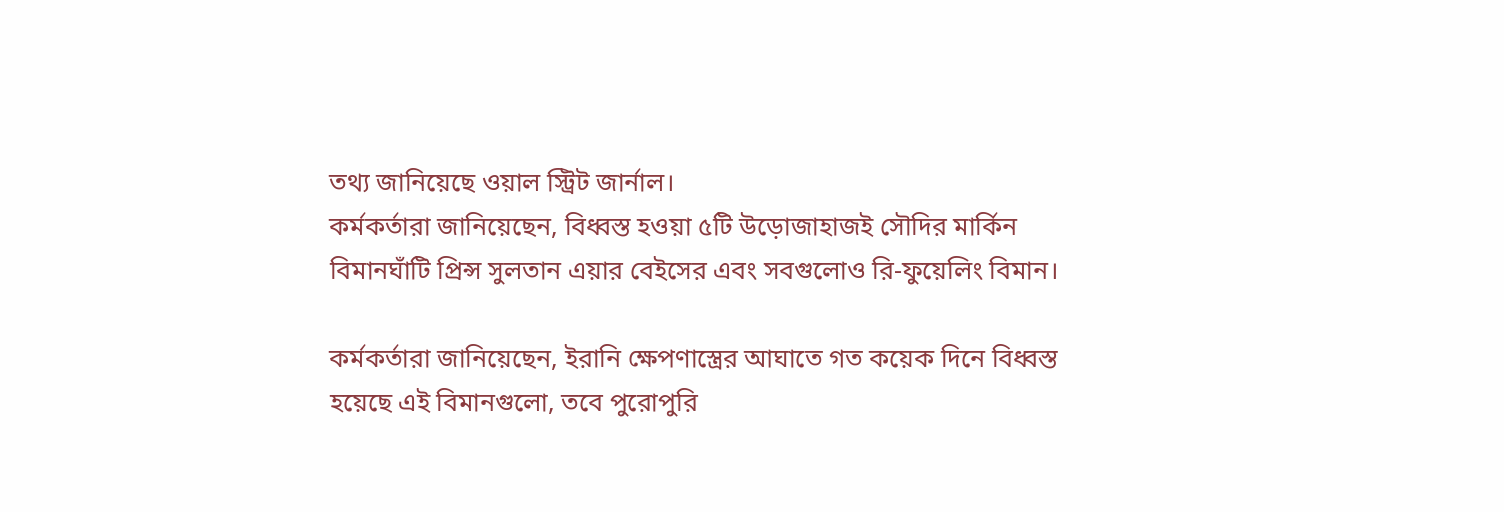তথ্য জানিয়েছে ওয়াল স্ট্রিট জার্নাল।
কর্মকর্তারা জানিয়েছেন, বিধ্বস্ত হওয়া ৫টি উড়োজাহাজই সৌদির মার্কিন বিমানঘাঁটি প্রিন্স সুলতান এয়ার বেইসের এবং সবগুলোও রি-ফুয়েলিং বিমান।

কর্মকর্তারা জানিয়েছেন, ইরানি ক্ষেপণাস্ত্রের আঘাতে গত কয়েক দিনে বিধ্বস্ত হয়েছে এই বিমানগুলো, তবে পুরোপুরি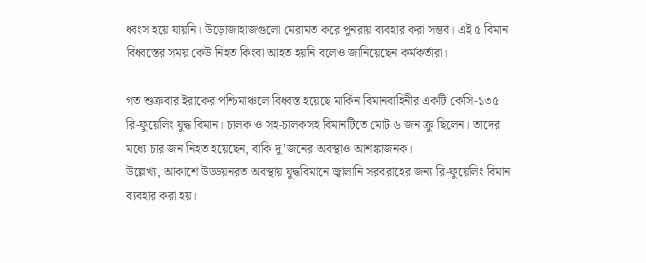ধ্বংস হয়ে যায়নি। উড়োজাহাজগুলো মেরামত করে পুনরায় ব্যবহার করা সম্ভব। এই ৫ বিমান বিধ্বস্তের সময় কেউ নিহত কিংবা আহত হয়নি বলেও জানিয়েছেন কর্মকর্তারা।

গত শুক্রবার ইরাকের পশ্চিমাঞ্চলে বিধ্বস্ত হয়েছে মার্কিন বিমানবাহিনীর একটি কেসি-১৩৫ রি-ফুয়েলিং যুদ্ধ বিমান। চালক ও সহ-চালকসহ বিমানটিতে মোট ৬ জন ক্রু ছিলেন। তাদের মধ্যে চার জন নিহত হয়েছেন, বাকি দু’জনের অবস্থাও আশঙ্কাজনক।
উল্লেখ্য, আকাশে উড্ডয়নরত অবস্থায় যুদ্ধবিমানে জ্বালানি সরবরাহের জন্য রি-ফুয়েলিং বিমান ব্যবহার করা হয়।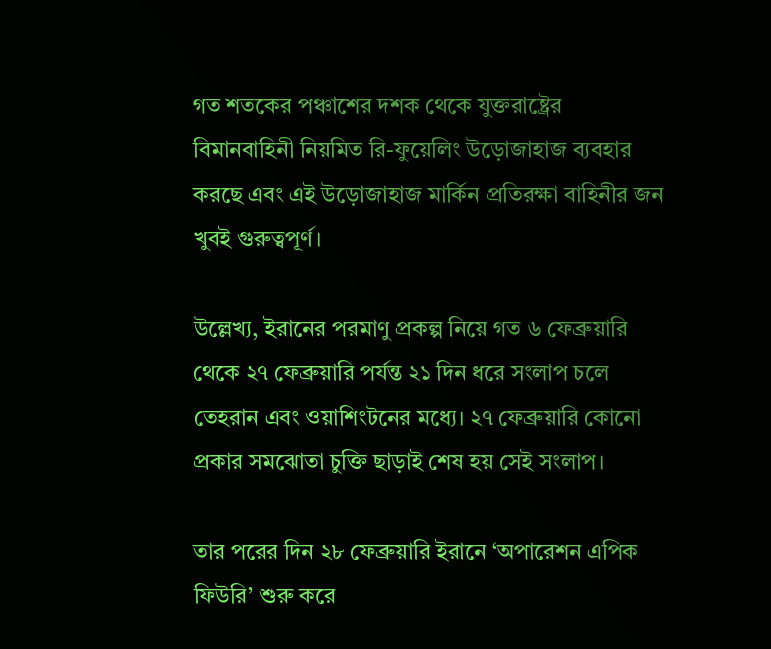গত শতকের পঞ্চাশের দশক থেকে যুক্তরাষ্ট্রের বিমানবাহিনী নিয়মিত রি-ফুয়েলিং উড়োজাহাজ ব্যবহার করছে এবং এই উড়োজাহাজ মার্কিন প্রতিরক্ষা বাহিনীর জন খুবই গুরুত্বপূর্ণ।

উল্লেখ্য, ইরানের পরমাণু প্রকল্প নিয়ে গত ৬ ফেব্রুয়ারি থেকে ২৭ ফেব্রুয়ারি পর্যন্ত ২১ দিন ধরে সংলাপ চলে তেহরান এবং ওয়াশিংটনের মধ্যে। ২৭ ফেব্রুয়ারি কোনো প্রকার সমঝোতা চুক্তি ছাড়াই শেষ হয় সেই সংলাপ।

তার পরের দিন ২৮ ফেব্রুয়ারি ইরানে ‘অপারেশন এপিক ফিউরি’ শুরু করে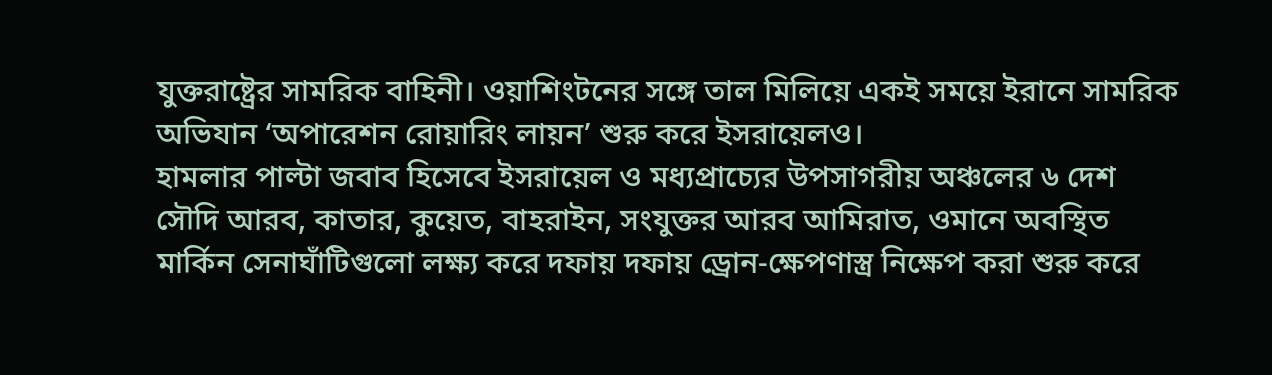যুক্তরাষ্ট্রের সামরিক বাহিনী। ওয়াশিংটনের সঙ্গে তাল মিলিয়ে একই সময়ে ইরানে সামরিক অভিযান ‘অপারেশন রোয়ারিং লায়ন’ শুরু করে ইসরায়েলও।
হামলার পাল্টা জবাব হিসেবে ইসরায়েল ও মধ্যপ্রাচ্যের উপসাগরীয় অঞ্চলের ৬ দেশ সৌদি আরব, কাতার, কুয়েত, বাহরাইন, সংযুক্তর আরব আমিরাত, ওমানে অবস্থিত মার্কিন সেনাঘাঁটিগুলো লক্ষ্য করে দফায় দফায় ড্রোন-ক্ষেপণাস্ত্র নিক্ষেপ করা শুরু করে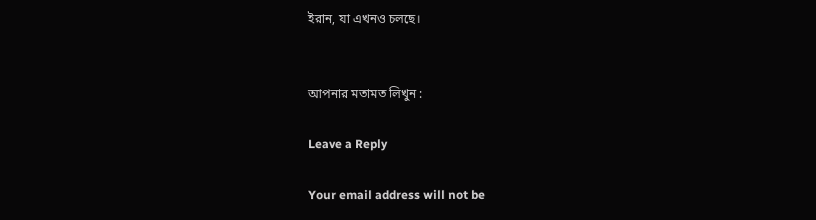ইরান, যা এখনও চলছে।


আপনার মতামত লিখুন :

Leave a Reply

Your email address will not be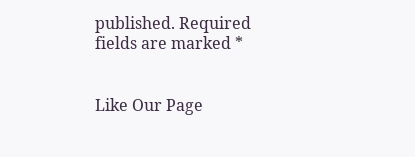published. Required fields are marked *


Like Our Page